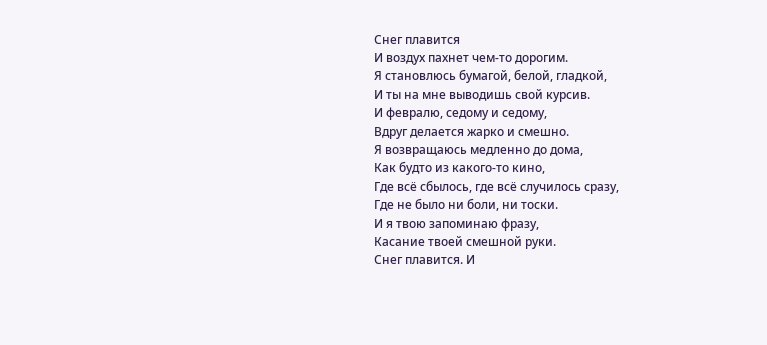Снег плавится
И воздух пахнет чем-то дорогим.
Я становлюсь бумагой, белой, гладкой,
И ты на мне выводишь свой курсив.
И февралю, седому и седому,
Вдруг делается жарко и смешно.
Я возвращаюсь медленно до дома,
Как будто из какого-то кино,
Где всё сбылось, где всё случилось сразу,
Где не было ни боли, ни тоски.
И я твою запоминаю фразу,
Касание твоей смешной руки.
Снег плавится. И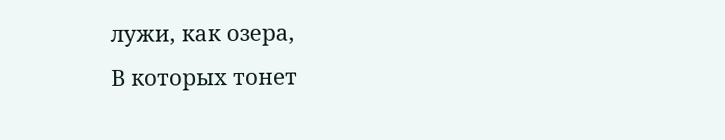лужи, как озера,
В которых тонет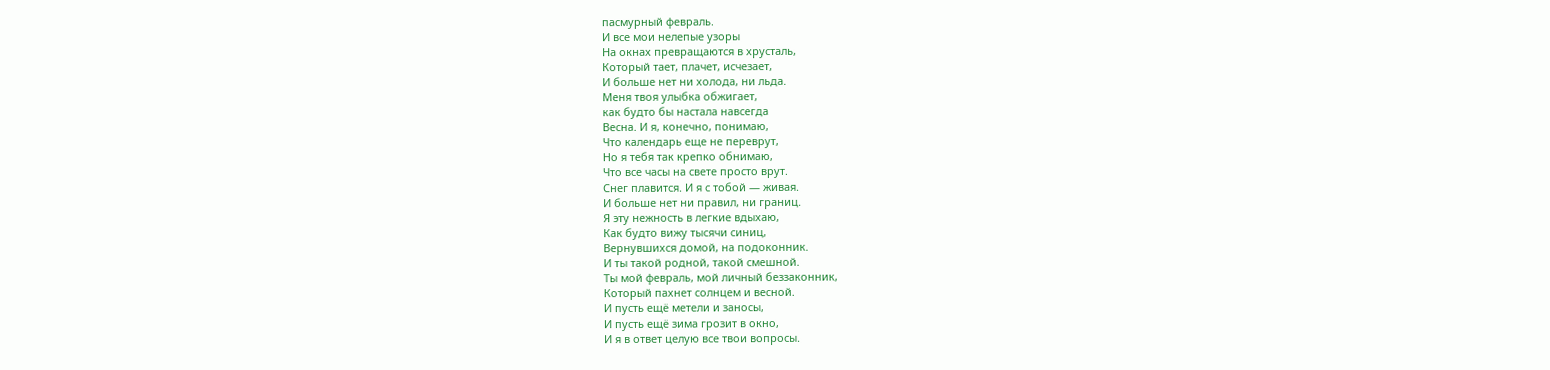пасмурный февраль.
И все мои нелепые узоры
На окнах превращаются в хрусталь,
Который тает, плачет, исчезает,
И больше нет ни холода, ни льда.
Меня твоя улыбка обжигает,
как будто бы настала навсегда
Весна. И я, конечно, понимаю,
Что календарь еще не переврут,
Но я тебя так крепко обнимаю,
Что все часы на свете просто врут.
Снег плавится. И я с тобой — живая.
И больше нет ни правил, ни границ.
Я эту нежность в легкие вдыхаю,
Как будто вижу тысячи синиц,
Вернувшихся домой, на подоконник.
И ты такой родной, такой смешной.
Ты мой февраль, мой личный беззаконник,
Который пахнет солнцем и весной.
И пусть ещё метели и заносы,
И пусть ещё зима грозит в окно,
И я в ответ целую все твои вопросы.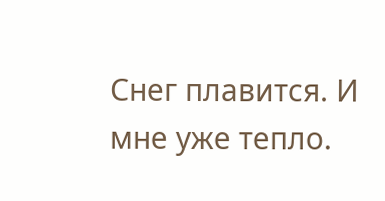Снег плавится. И мне уже тепло.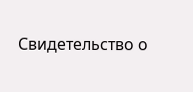Свидетельство о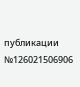публикации №126021506906